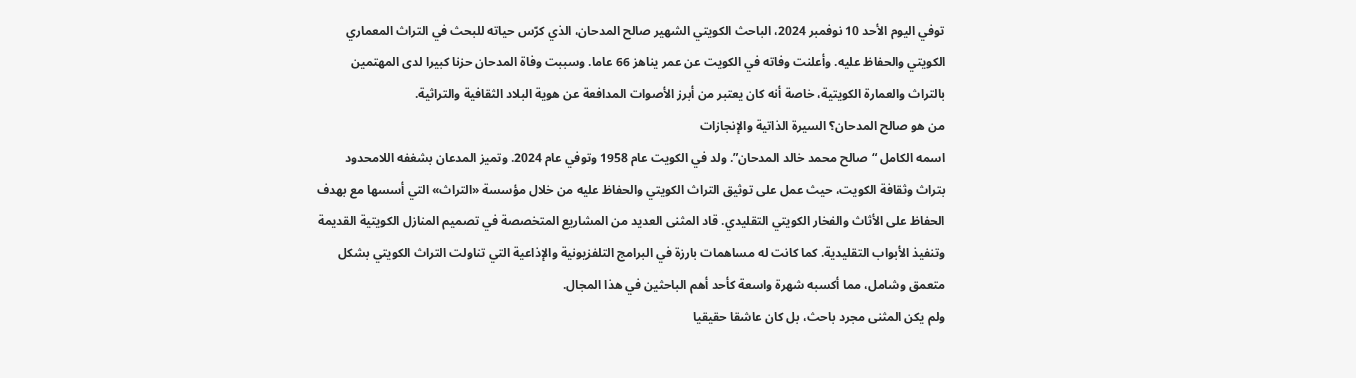توفي اليوم الأحد 10 نوفمبر 2024، الباحث الكويتي الشهير صالح المدحان، الذي كرّس حياته للبحث في التراث المعماري الكويتي والحفاظ عليه. وأعلنت وفاته في الكويت عن عمر يناهز 66 عاما. وسببت وفاة المدحان حزنا كبيرا لدى المهتمين بالتراث والعمارة الكويتية، خاصة أنه كان يعتبر من أبرز الأصوات المدافعة عن هوية البلاد الثقافية والتراثية.
من هو صالح المدحان؟ السيرة الذاتية والإنجازات
اسمه الكامل “صالح محمد خالد المدحان”. ولد في الكويت عام 1958 وتوفي عام 2024. وتميز المدعان بشغفه اللامحدود بتراث وثقافة الكويت، حيث عمل على توثيق التراث الكويتي والحفاظ عليه من خلال مؤسسة «التراث» التي أسسها مع بهدف الحفاظ على الأثاث والفخار الكويتي التقليدي. قاد المثنى العديد من المشاريع المتخصصة في تصميم المنازل الكويتية القديمة وتنفيذ الأبواب التقليدية. كما كانت له مساهمات بارزة في البرامج التلفزيونية والإذاعية التي تناولت التراث الكويتي بشكل متعمق وشامل، مما أكسبه شهرة واسعة كأحد أهم الباحثين في هذا المجال.
ولم يكن المثنى مجرد باحث، بل كان عاشقا حقيقيا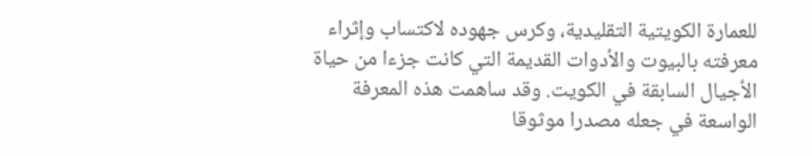للعمارة الكويتية التقليدية، وكرس جهوده لاكتساب وإثراء معرفته بالبيوت والأدوات القديمة التي كانت جزءا من حياة الأجيال السابقة في الكويت. وقد ساهمت هذه المعرفة الواسعة في جعله مصدرا موثوقا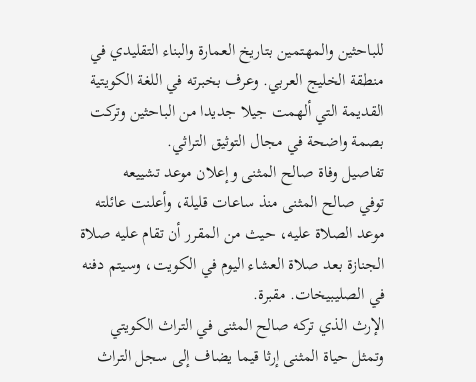للباحثين والمهتمين بتاريخ العمارة والبناء التقليدي في منطقة الخليج العربي. وعرف بخبرته في اللغة الكويتية القديمة التي ألهمت جيلا جديدا من الباحثين وتركت بصمة واضحة في مجال التوثيق التراثي.
تفاصيل وفاة صالح المثنى وإعلان موعد تشييعه
توفي صالح المثنى منذ ساعات قليلة، وأعلنت عائلته موعد الصلاة عليه، حيث من المقرر أن تقام عليه صلاة الجنازة بعد صلاة العشاء اليوم في الكويت، وسيتم دفنه في الصليبيخات. مقبرة.
الإرث الذي تركه صالح المثنى في التراث الكويتي
وتمثل حياة المثنى إرثا قيما يضاف إلى سجل التراث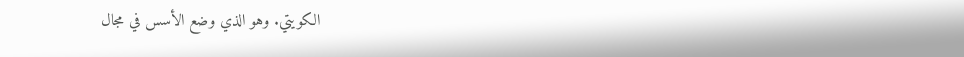الكويتي. وهو الذي وضع الأسس في مجال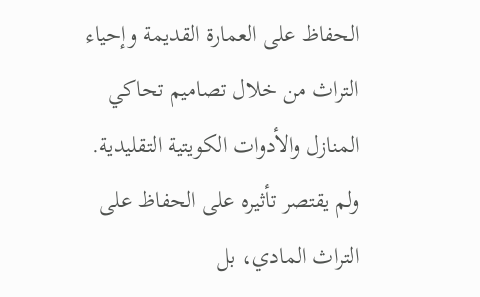الحفاظ على العمارة القديمة وإحياء التراث من خلال تصاميم تحاكي المنازل والأدوات الكويتية التقليدية. ولم يقتصر تأثيره على الحفاظ على التراث المادي، بل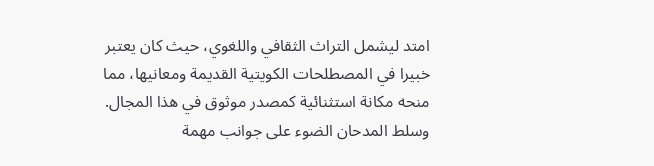امتد ليشمل التراث الثقافي واللغوي، حيث كان يعتبر خبيرا في المصطلحات الكويتية القديمة ومعانيها، مما منحه مكانة استثنائية كمصدر موثوق في هذا المجال.
وسلط المدحان الضوء على جوانب مهمة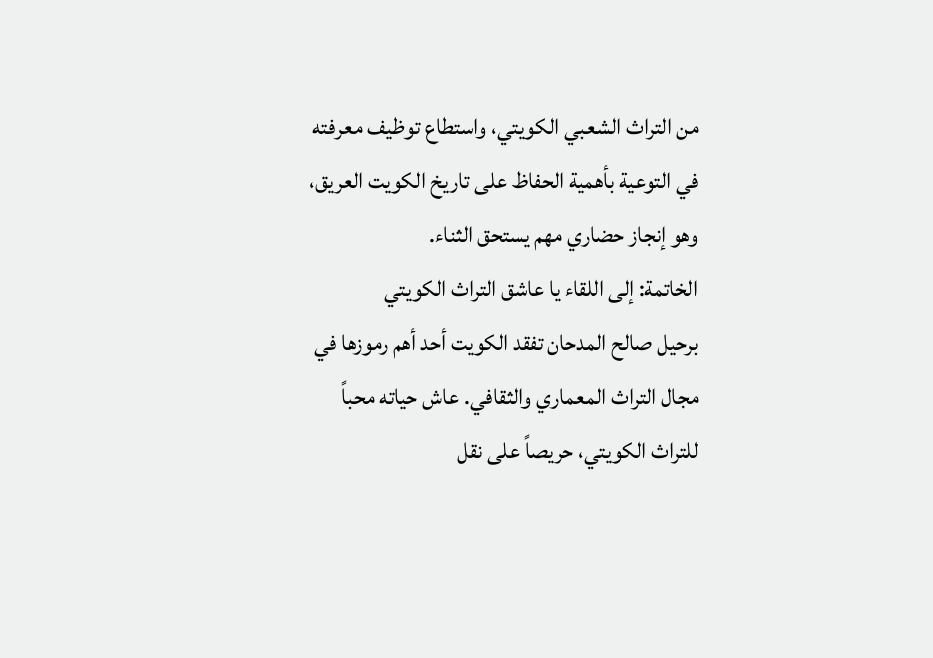من التراث الشعبي الكويتي، واستطاع توظيف معرفته في التوعية بأهمية الحفاظ على تاريخ الكويت العريق، وهو إنجاز حضاري مهم يستحق الثناء.
الخاتمة: إلى اللقاء يا عاشق التراث الكويتي
برحيل صالح المدحان تفقد الكويت أحد أهم رموزها في مجال التراث المعماري والثقافي. عاش حياته محباً للتراث الكويتي، حريصاً على نقل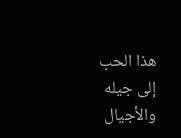هذا الحب إلى جيله والأجيال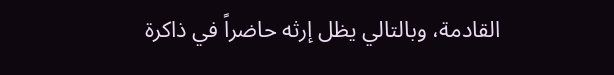القادمة، وبالتالي يظل إرثه حاضراً في ذاكرة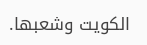الكويت وشعبها.